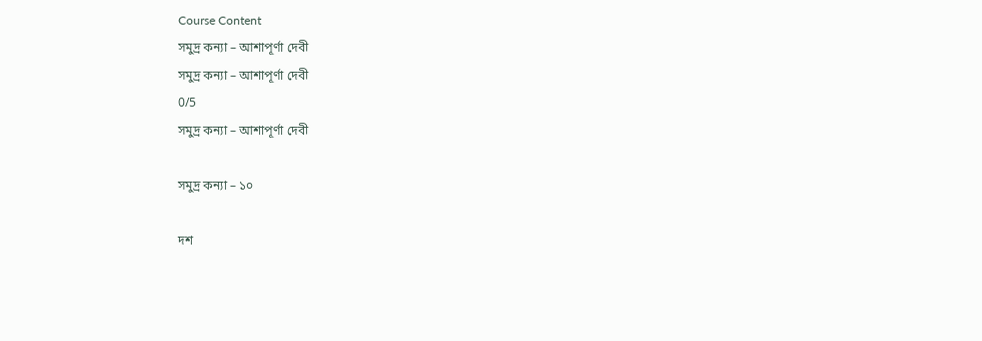Course Content
সমুদ্র কন্যা – আশাপূর্ণা দেবী
সমুদ্র কন্যা – আশাপূর্ণা দেবী
0/5
সমুদ্র কন্যা – আশাপূর্ণা দেবী

সমুদ্র কন্যা – ১০

দশ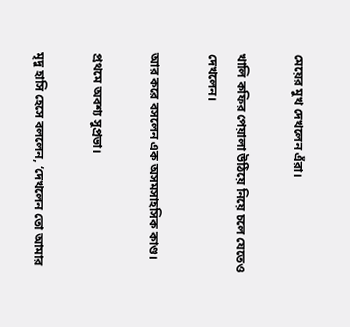মেয়ের মুখ দেখলেন এঁরা।

খালি কফির পেয়ালা উঠিয়ে নিয়ে চলে যেতেও দেখলেন।

আর করে বসলেন এক অসমসাহসিক কাণ্ড।

প্রথমে অবশ্য সুপ্রভা।

মৃদু হাসি হেসে বললেন, ‘দেখলেন তো আমার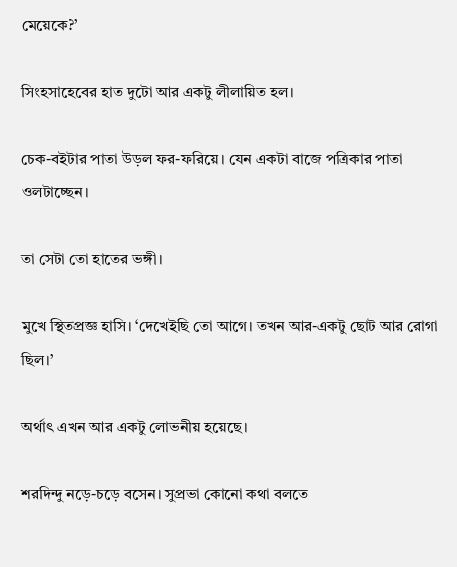মেয়েকে?’

সিংহসাহেবের হাত দুটো আর একটু লীলায়িত হল।

চেক-বইটার পাতা উড়ল ফর-ফরিয়ে। যেন একটা বাজে পত্রিকার পাতা ওলটাচ্ছেন।

তা সেটা তো হাতের ভঙ্গী।

মুখে স্থিতপ্রজ্ঞ হাসি। ‘দেখেইছি তো আগে। তখন আর-একটু ছোট আর রোগা ছিল।’

অর্থাৎ এখন আর একটু লোভনীয় হয়েছে।

শরদিন্দু নড়ে-চড়ে বসেন। সুপ্রভা কোনো কথা বলতে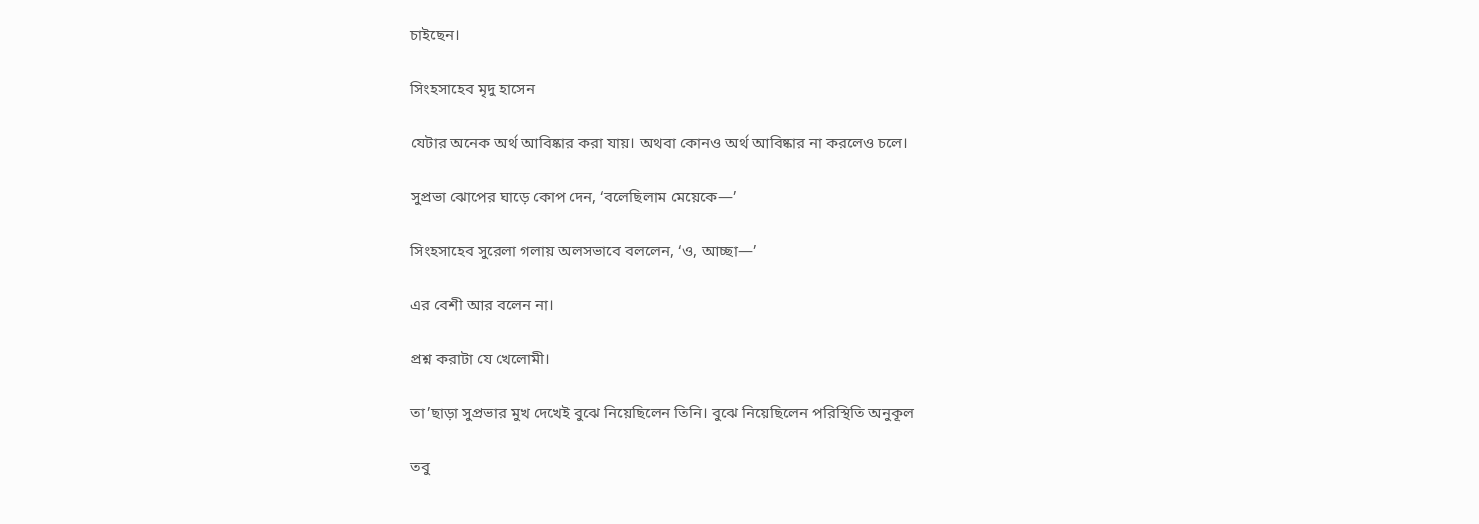চাইছেন।

সিংহসাহেব মৃদু হাসেন

যেটার অনেক অর্থ আবিষ্কার করা যায়। অথবা কোনও অর্থ আবিষ্কার না করলেও চলে।

সুপ্রভা ঝোপের ঘাড়ে কোপ দেন, ‘বলেছিলাম মেয়েকে—’

সিংহসাহেব সুরেলা গলায় অলসভাবে বললেন, ‘ও, আচ্ছা—’

এর বেশী আর বলেন না।

প্রশ্ন করাটা যে খেলোমী।

তা’ছাড়া সুপ্রভার মুখ দেখেই বুঝে নিয়েছিলেন তিনি। বুঝে নিয়েছিলেন পরিস্থিতি অনুকূল

তবু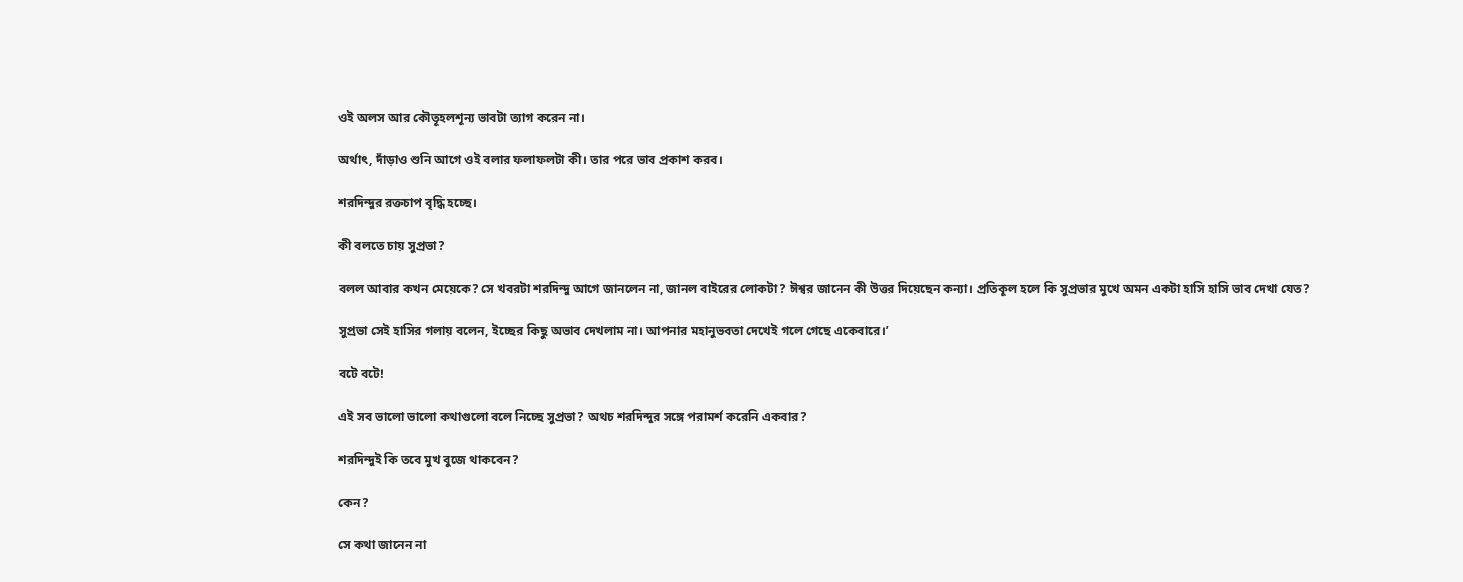ওই অলস আর কৌতূহলশূন্য ভাবটা ত্যাগ করেন না।

অর্থাৎ, দাঁড়াও শুনি আগে ওই বলার ফলাফলটা কী। তার পরে ভাব প্রকাশ করব।

শরদিন্দুর রক্তচাপ বৃদ্ধি হচ্ছে।

কী বলতে চায় সুপ্রভা?

বলল আবার কখন মেয়েকে? সে খবরটা শরদিন্দু আগে জানলেন না, জানল বাইরের লোকটা? ঈশ্বর জানেন কী উত্তর দিয়েছেন কন্যা। প্রতিকূল হলে কি সুপ্রভার মুখে অমন একটা হাসি হাসি ভাব দেখা যেত?

সুপ্রভা সেই হাসির গলায় বলেন, ইচ্ছের কিছু অভাব দেখলাম না। আপনার মহানুভবতা দেখেই গলে গেছে একেবারে।’

বটে বটে!

এই সব ভালো ভালো কথাগুলো বলে নিচ্ছে সুপ্রভা? অথচ শরদিন্দুর সঙ্গে পরামর্শ করেনি একবার?

শরদিন্দুই কি তবে মুখ বুজে থাকবেন?

কেন?

সে কথা জানেন না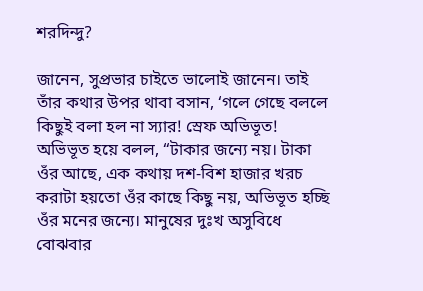শরদিন্দু?

জানেন, সুপ্রভার চাইতে ভালোই জানেন। তাই তাঁর কথার উপর থাবা বসান, ‘গলে গেছে বললে কিছুই বলা হল না স্যার! স্রেফ অভিভূত! অভিভূত হয়ে বলল, “টাকার জন্যে নয়। টাকা ওঁর আছে, এক কথায় দশ-বিশ হাজার খরচ করাটা হয়তো ওঁর কাছে কিছু নয়, অভিভূত হচ্ছি ওঁর মনের জন্যে। মানুষের দুঃখ অসুবিধে বোঝবার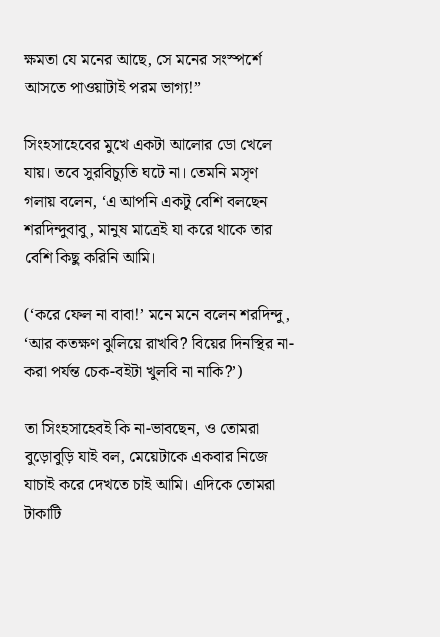ক্ষমতা যে মনের আছে, সে মনের সংস্পর্শে আসতে পাওয়াটাই পরম ভাগ্য!”

সিংহসাহেবের মুখে একটা আলোর ডো খেলে যায়। তবে সুরবিচ্যুতি ঘটে না। তেমনি মসৃণ গলায় বলেন, ‘এ আপনি একটু বেশি বলছেন শরদিন্দুবাবু, মানুষ মাত্রেই যা করে থাকে তার বেশি কিছু করিনি আমি।

(‘করে ফেল না বাবা!’ মনে মনে বলেন শরদিন্দু, ‘আর কতক্ষণ ঝুলিয়ে রাখবি? বিয়ের দিনস্থির না-করা পর্যন্ত চেক-বইটা খুলবি না নাকি?’)

তা সিংহসাহেবই কি না-ভাবছেন, ও তোমরা বুড়োবুড়ি যাই বল, মেয়েটাকে একবার নিজে যাচাই করে দেখতে চাই আমি। এদিকে তোমরা টাকাটি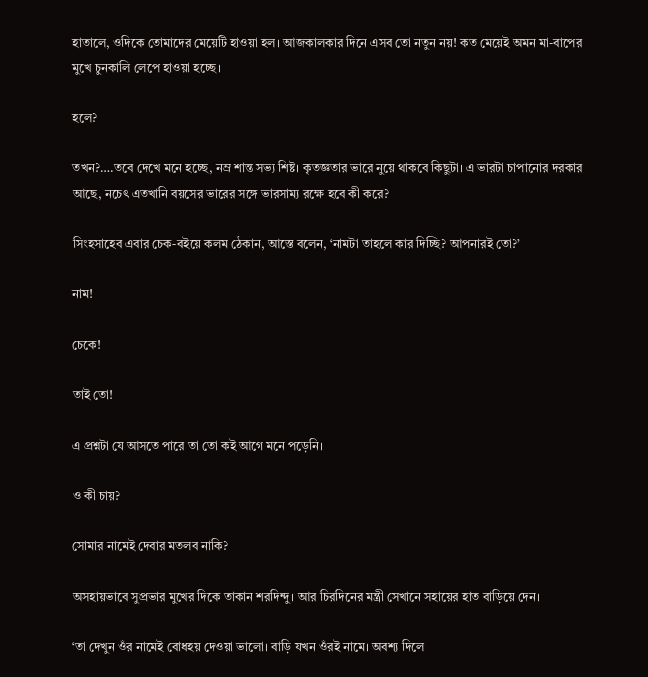হাতালে, ওদিকে তোমাদের মেয়েটি হাওয়া হল। আজকালকার দিনে এসব তো নতুন নয়! কত মেয়েই অমন মা-বাপের মুখে চুনকালি লেপে হাওয়া হচ্ছে।

হলে?

তখন?….তবে দেখে মনে হচ্ছে, নম্র শান্ত সভ্য শিষ্ট। কৃতজ্ঞতার ভারে নুয়ে থাকবে কিছুটা। এ ভারটা চাপানোর দরকার আছে, নচেৎ এতখানি বয়সের ভারের সঙ্গে ভারসাম্য রক্ষে হবে কী করে?

সিংহসাহেব এবার চেক-বইয়ে কলম ঠেকান, আস্তে বলেন, ‘নামটা তাহলে কার দিচ্ছি? আপনারই তো?’

নাম!

চেকে!

তাই তো!

এ প্রশ্নটা যে আসতে পারে তা তো কই আগে মনে পড়েনি।

ও কী চায়?

সোমার নামেই দেবার মতলব নাকি?

অসহায়ভাবে সুপ্রভার মুখের দিকে তাকান শরদিন্দু। আর চিরদিনের মন্ত্রী সেখানে সহায়ের হাত বাড়িয়ে দেন।

‘তা দেখুন ওঁর নামেই বোধহয় দেওয়া ভালো। বাড়ি যখন ওঁরই নামে। অবশ্য দিলে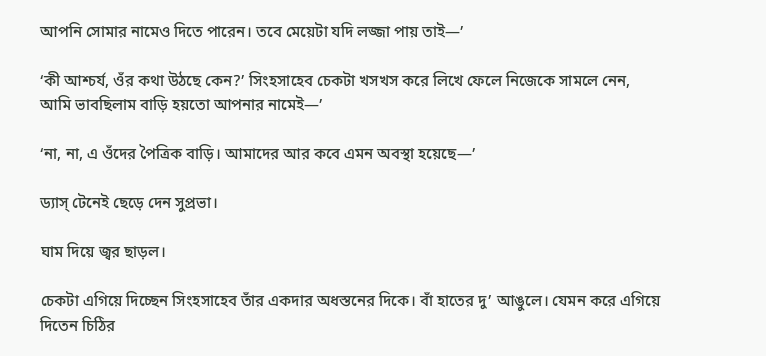আপনি সোমার নামেও দিতে পারেন। তবে মেয়েটা যদি লজ্জা পায় তাই—’

‘কী আশ্চর্য, ওঁর কথা উঠছে কেন?’ সিংহসাহেব চেকটা খসখস করে লিখে ফেলে নিজেকে সামলে নেন, আমি ভাবছিলাম বাড়ি হয়তো আপনার নামেই—’

‘না, না, এ ওঁদের পৈত্রিক বাড়ি। আমাদের আর কবে এমন অবস্থা হয়েছে—’

ড্যাস্ টেনেই ছেড়ে দেন সুপ্রভা।

ঘাম দিয়ে জ্বর ছাড়ল।

চেকটা এগিয়ে দিচ্ছেন সিংহসাহেব তাঁর একদার অধস্তনের দিকে। বাঁ হাতের দু’ আঙুলে। যেমন করে এগিয়ে দিতেন চিঠির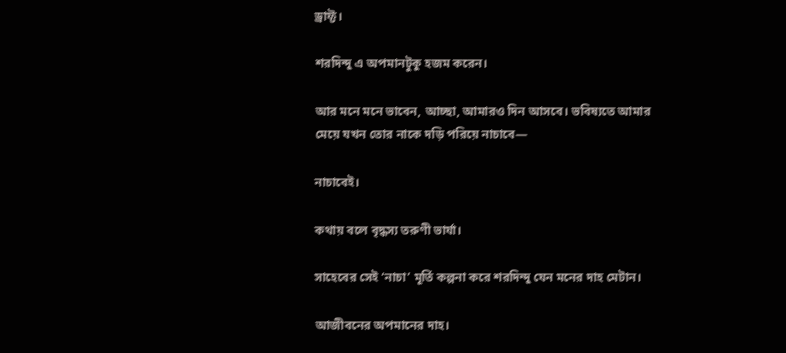ড্রাফ্ট।

শরদিন্দু এ অপমানটুকু হজম করেন।

আর মনে মনে ভাবেন, আচ্ছা, আমারও দিন আসবে। ভবিষ্যতে আমার মেয়ে যখন তোর নাকে দড়ি পরিয়ে নাচাবে—

নাচাবেই।

কথায় বলে বৃদ্ধস্য তরুণী ভার্যা।

সাহেবের সেই ‘নাচা’ মূর্তি কল্পনা করে শরদিন্দু যেন মনের দাহ মেটান।

আজীবনের অপমানের দাহ।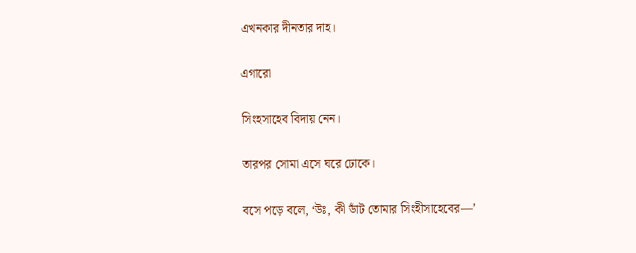এখনকার দীনতার দাহ।

এগারো

সিংহসাহেব বিদায় নেন।

তারপর সোমা এসে ঘরে ঢোকে।

বসে পড়ে বলে, ‘উঃ, কী ডাঁট তোমার সিংহীসাহেবের—’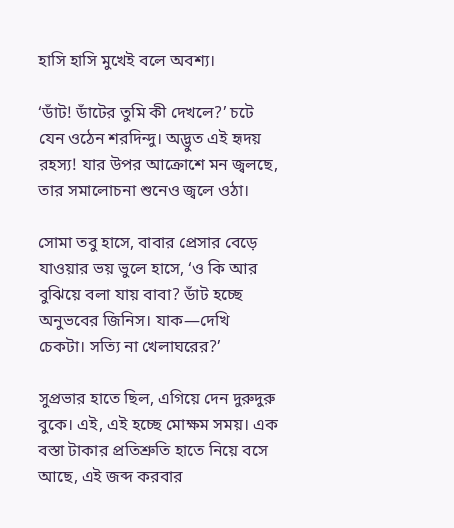হাসি হাসি মুখেই বলে অবশ্য।

‘ডাঁট! ডাঁটের তুমি কী দেখলে?’ চটে যেন ওঠেন শরদিন্দু। অদ্ভুত এই হৃদয় রহস্য! যার উপর আক্রোশে মন জ্বলছে, তার সমালোচনা শুনেও জ্বলে ওঠা।

সোমা তবু হাসে, বাবার প্রেসার বেড়ে যাওয়ার ভয় ভুলে হাসে, ‘ও কি আর বুঝিয়ে বলা যায় বাবা? ডাঁট হচ্ছে অনুভবের জিনিস। যাক—দেখি চেকটা। সত্যি না খেলাঘরের?’

সুপ্রভার হাতে ছিল, এগিয়ে দেন দুরুদুরু বুকে। এই, এই হচ্ছে মোক্ষম সময়। এক বস্তা টাকার প্রতিশ্রুতি হাতে নিয়ে বসে আছে, এই জব্দ করবার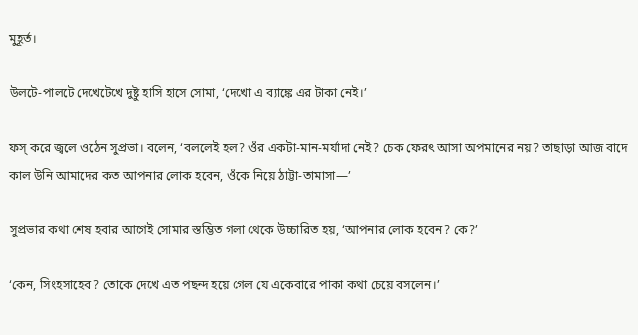মুহূর্ত।

উলটে-পালটে দেখেটেখে দুষ্টু হাসি হাসে সোমা, ‘দেখো এ ব্যাঙ্কে এর টাকা নেই।’

ফস্ করে জ্বলে ওঠেন সুপ্রভা। বলেন, ‘বললেই হল? ওঁর একটা-মান-মর্যাদা নেই? চেক ফেরৎ আসা অপমানের নয়? তাছাড়া আজ বাদে কাল উনি আমাদের কত আপনার লোক হবেন, ওঁকে নিয়ে ঠাট্টা-তামাসা—’

সুপ্রভার কথা শেষ হবার আগেই সোমার স্তম্ভিত গলা থেকে উচ্চারিত হয়, ‘আপনার লোক হবেন? কে?’

‘কেন, সিংহসাহেব? তোকে দেখে এত পছন্দ হয়ে গেল যে একেবারে পাকা কথা চেয়ে বসলেন।’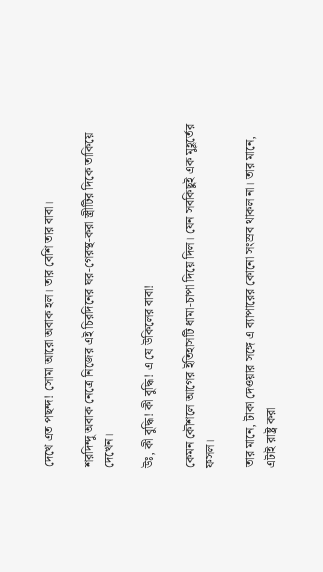দেখে এত পছন্দ! সোমা আরো অবাক হল। তার বেশি তার বাবা।

শরদিন্দু অবাক নেত্রে নিজের এই চিরদিনের ঘর-গেরস্থ-করা স্ত্রীটির দিকে তাকিয়ে দেখেন।

উঃ, কী বুদ্ধি! কী বুদ্ধি! এ যে উকিলের বাবা!

কেমন কৌশলে আগের ইতিহাসটি ধামা-চাপা দিয়ে দিল। যেন সবকিছুই এক মুহূর্তের ফসল।

তার মানে, টাকা দেওয়ার সঙ্গে এ ব্যাপারের কোনো সংস্রব থাকল না। তার মানে, এটাই রাষ্ট্র করা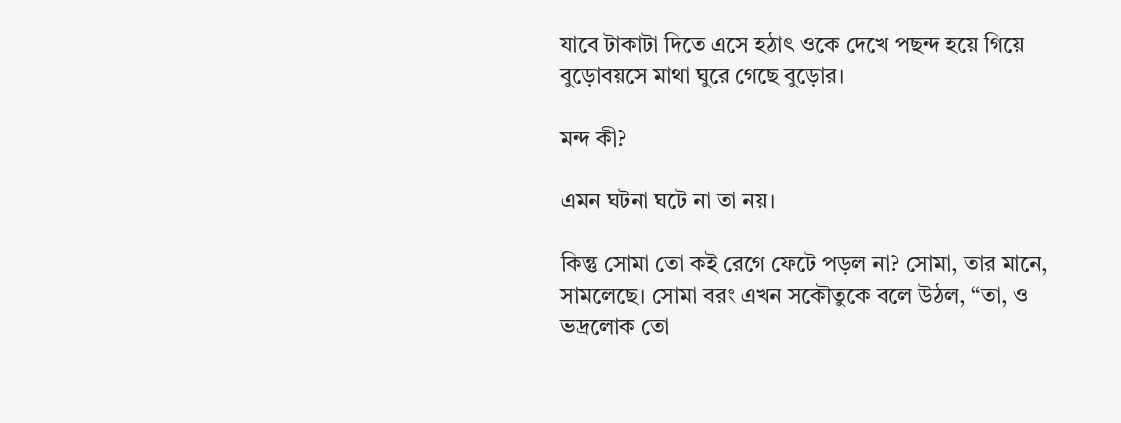যাবে টাকাটা দিতে এসে হঠাৎ ওকে দেখে পছন্দ হয়ে গিয়ে বুড়োবয়সে মাথা ঘুরে গেছে বুড়োর।

মন্দ কী?

এমন ঘটনা ঘটে না তা নয়।

কিন্তু সোমা তো কই রেগে ফেটে পড়ল না? সোমা, তার মানে, সামলেছে। সোমা বরং এখন সকৌতুকে বলে উঠল, “তা, ও ভদ্রলোক তো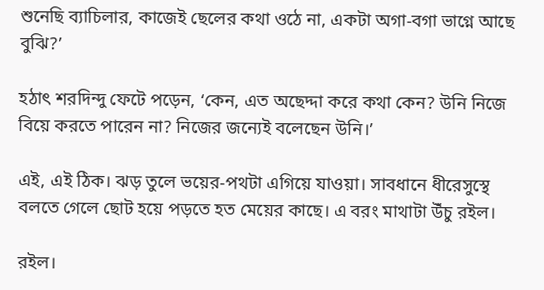শুনেছি ব্যাচিলার, কাজেই ছেলের কথা ওঠে না, একটা অগা-বগা ভাগ্নে আছে বুঝি?’

হঠাৎ শরদিন্দু ফেটে পড়েন, ‘কেন, এত অছেদ্দা করে কথা কেন? উনি নিজে বিয়ে করতে পারেন না? নিজের জন্যেই বলেছেন উনি।’

এই, এই ঠিক। ঝড় তুলে ভয়ের-পথটা এগিয়ে যাওয়া। সাবধানে ধীরেসুস্থে বলতে গেলে ছোট হয়ে পড়তে হত মেয়ের কাছে। এ বরং মাথাটা উঁচু রইল।

রইল।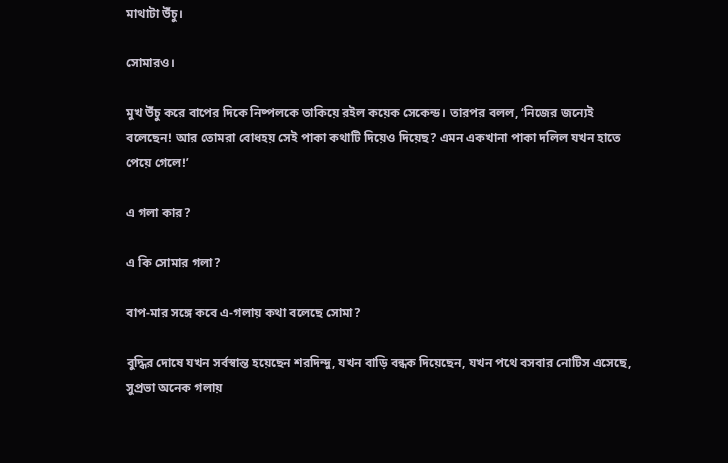মাথাটা উঁচু।

সোমারও।

মুখ উঁচু করে বাপের দিকে নিষ্পলকে তাকিয়ে রইল কয়েক সেকেন্ড। তারপর বলল, ‘নিজের জন্যেই বলেছেন! আর তোমরা বোধহয় সেই পাকা কথাটি দিয়েও দিয়েছ? এমন একখানা পাকা দলিল যখন হাতে পেয়ে গেলে!’

এ গলা কার?

এ কি সোমার গলা?

বাপ-মার সঙ্গে কবে এ-গলায় কথা বলেছে সোমা?

বুদ্ধির দোষে যখন সর্বস্বান্ত হয়েছেন শরদিন্দু, যখন বাড়ি বন্ধক দিয়েছেন, যখন পথে বসবার নোটিস এসেছে, সুপ্রভা অনেক গলায়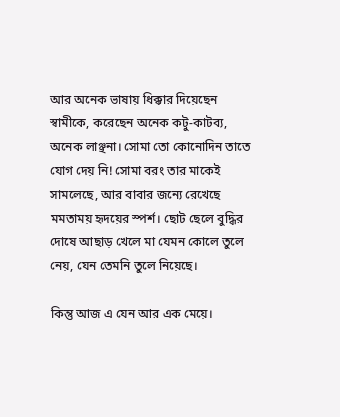আর অনেক ভাষায় ধিক্কার দিয়েছেন স্বামীকে, করেছেন অনেক কটু-কাটব্য, অনেক লাঞ্ছনা। সোমা তো কোনোদিন তাতে যোগ দেয় নি! সোমা বরং তার মাকেই সামলেছে, আর বাবার জন্যে রেখেছে মমতাময় হৃদয়ের স্পর্শ। ছোট ছেলে বুদ্ধির দোষে আছাড় খেলে মা যেমন কোলে তুলে নেয়, যেন তেমনি তুলে নিয়েছে।

কিন্তু আজ এ যেন আর এক মেয়ে।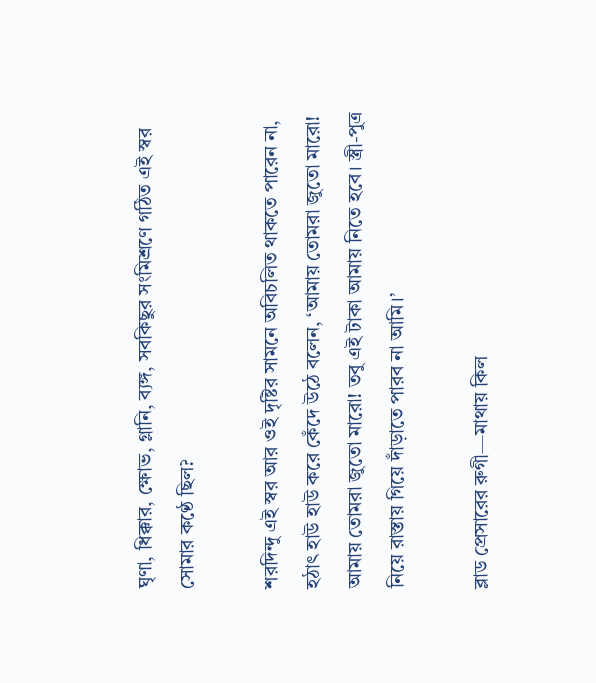ঘৃণা, ধিক্কার, ক্ষোভ, গ্লানি, ব্যঙ্গ, সবকিছুর সংমিশ্রণে গঠিত এই স্বর সোমার কণ্ঠে ছিল?

শরদিন্দু এই স্বর আর ওই দৃষ্টির সামনে অবিচলিত থাকতে পারেন না, হঠাৎ হাউ হাউ করে কেঁদে উঠে বলেন, ‘আমায় তোমরা জুতো মারো! আমায় তোমরা জুতো মারো! তবু এই টাকা আমায় নিতে হবে। স্ত্রী-পুত্র নিয়ে রাস্তায় গিয়ে দাঁড়াতে পারব না আমি।’

ব্লাড প্রেসারের রুগী—মাথায় কিল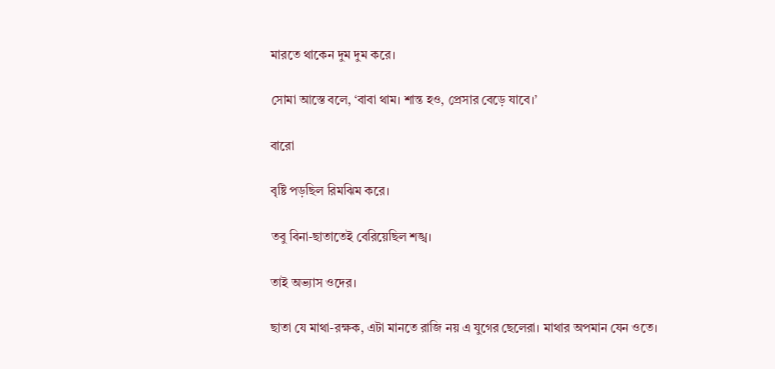মারতে থাকেন দুম দুম করে।

সোমা আস্তে বলে, ‘বাবা থাম। শান্ত হও, প্রেসার বেড়ে যাবে।’

বারো

বৃষ্টি পড়ছিল রিমঝিম করে।

তবু বিনা-ছাতাতেই বেরিয়েছিল শঙ্খ।

তাই অভ্যাস ওদের।

ছাতা যে মাথা-রক্ষক, এটা মানতে রাজি নয় এ যুগের ছেলেরা। মাথার অপমান যেন ওতে।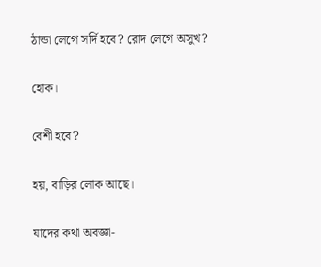ঠান্ডা লেগে সর্দি হবে? রোদ লেগে অসুখ?

হোক।

বেশী হবে?

হয়, বাড়ির লোক আছে।

যাদের কথা অবজ্ঞা-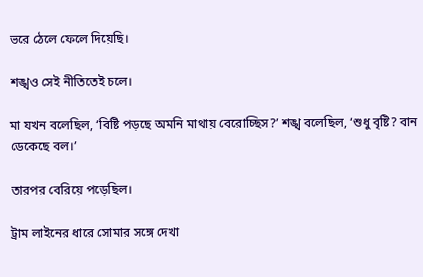ভরে ঠেলে ফেলে দিয়েছি।

শঙ্খও সেই নীতিতেই চলে।

মা যখন বলেছিল, ‘বিষ্টি পড়ছে অমনি মাথায় বেরোচ্ছিস?’ শঙ্খ বলেছিল, ‘শুধু বৃষ্টি? বান ডেকেছে বল।’

তারপর বেরিয়ে পড়েছিল।

ট্রাম লাইনের ধারে সোমার সঙ্গে দেখা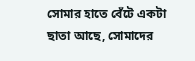সোমার হাতে বেঁটে একটা ছাতা আছে, সোমাদের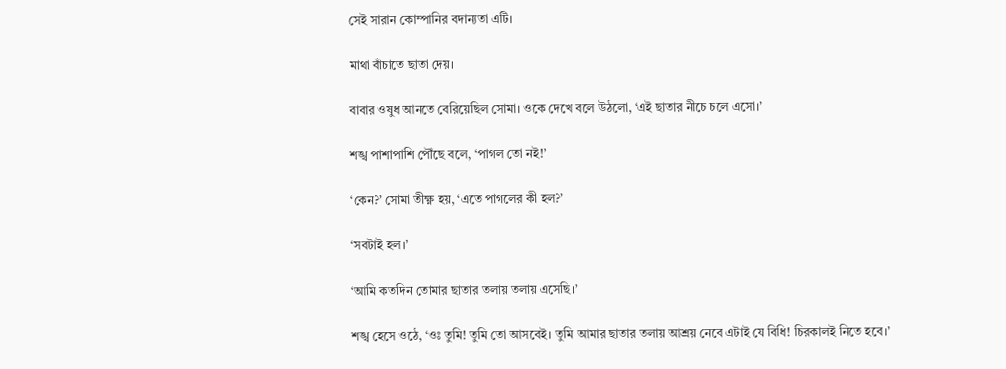সেই সারান কোম্পানির বদান্যতা এটি।

মাথা বাঁচাতে ছাতা দেয়।

বাবার ওষুধ আনতে বেরিয়েছিল সোমা। ওকে দেখে বলে উঠলো, ‘এই ছাতার নীচে চলে এসো।’

শঙ্খ পাশাপাশি পৌঁছে বলে, ‘পাগল তো নই!’

‘কেন?’ সোমা তীক্ষ্ণ হয়, ‘এতে পাগলের কী হল?’

‘সবটাই হল।’

‘আমি কতদিন তোমার ছাতার তলায় তলায় এসেছি।’

শঙ্খ হেসে ওঠে, ‘ওঃ তুমি! তুমি তো আসবেই। তুমি আমার ছাতার তলায় আশ্রয় নেবে এটাই যে বিধি! চিরকালই নিতে হবে।’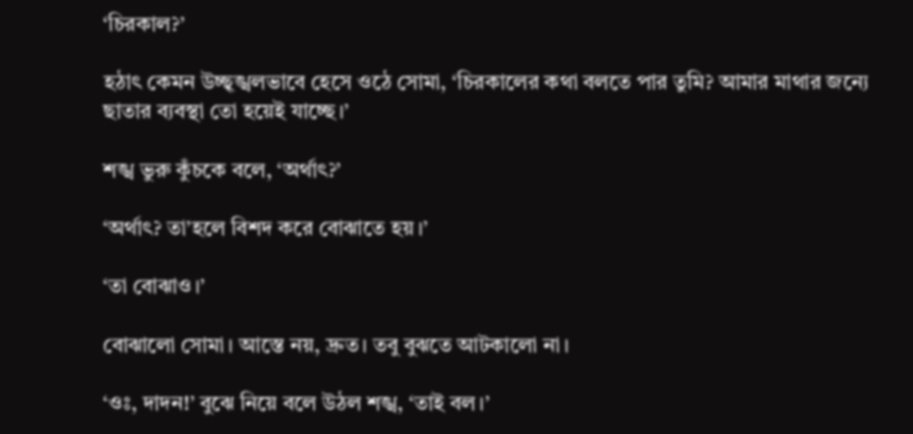‘চিরকাল?’

হঠাৎ কেমন উচ্ছৃঙ্খলভাবে হেসে ওঠে সোমা, ‘চিরকালের কথা বলতে পার তুমি? আমার মাথার জন্যে ছাতার ব্যবস্থা তো হয়েই যাচ্ছে।’

শঙ্খ ভুরু কুঁচকে বলে, ‘অর্থাৎ?’

‘অর্থাৎ? তা’হলে বিশদ করে বোঝাতে হয়।’

‘তা বোঝাও।’

বোঝালো সোমা। আস্তে নয়, দ্রুত। তবু বুঝতে আটকালো না।

‘ওঃ, দাদন!’ বুঝে নিয়ে বলে উঠল শঙ্খ, ‘তাই বল।’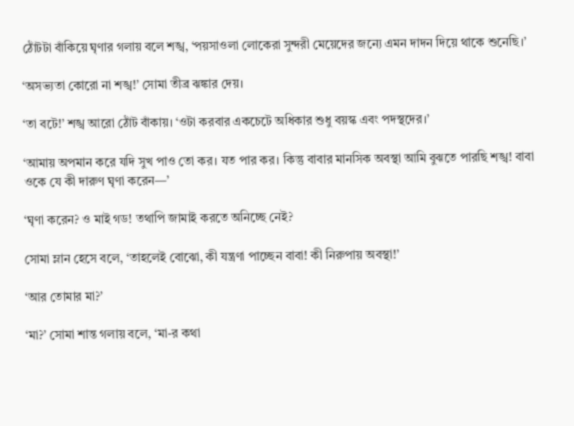ঠোঁটটা বাঁকিয়ে ঘৃণার গলায় বলে শঙ্খ, ‘পয়সাওলা লোকেরা সুন্দরী মেয়েদের জন্যে এমন দাদন দিয়ে থাকে শুনেছি।’

‘অসভ্যতা কোরো না শঙ্খ!’ সোমা তীব্র ঝঙ্কার দেয়।

‘তা বটে!’ শঙ্খ আরো ঠোঁট বাঁকায়। ‘ওটা করবার একচেটে অধিকার শুধু বয়স্ক এবং পদস্থদের।’

‘আমায় অপমান করে যদি সুখ পাও তো কর। যত পার কর। কিন্তু বাবার মানসিক অবস্থা আমি বুঝতে পারছি শঙ্খ! বাবা ওকে যে কী দারুণ ঘৃণা করেন—’

‘ঘৃণা করেন? ও মাই গড! তথাপি জামাই করতে অনিচ্ছে নেই?

সোমা ম্লান হেসে বলে, ‘তাহলেই বোঝো, কী যন্ত্রণা পাচ্ছেন বাবা! কী নিরুপায় অবস্থা!’

‘আর তোমার মা?’

‘মা?’ সোমা শান্ত গলায় বলে, ‘মা-র কথা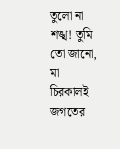তুলো না শঙ্খ! তুমি তো জানো, মা চিরকালই জগতের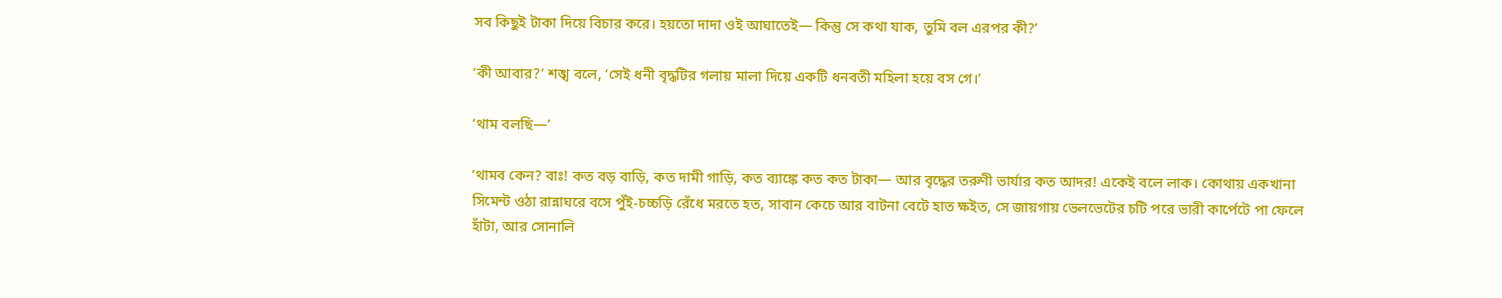সব কিছুই টাকা দিয়ে বিচার করে। হয়তো দাদা ওই আঘাতেই— কিন্তু সে কথা যাক, তুমি বল এরপর কী?’

‘কী আবার?’ শঙ্খ বলে, ‘সেই ধনী বৃদ্ধটির গলায় মালা দিয়ে একটি ধনবতী মহিলা হয়ে বস গে।’

‘থাম বলছি—’

‘থামব কেন? বাঃ! কত বড় বাড়ি, কত দামী গাড়ি, কত ব্যাঙ্কে কত কত টাকা— আর বৃদ্ধের তরুণী ভার্যার কত আদর! একেই বলে লাক। কোথায় একখানা সিমেন্ট ওঠা রান্নাঘরে বসে পুঁই-চচ্চড়ি রেঁধে মরতে হত, সাবান কেচে আর বাটনা বেটে হাত ক্ষইত, সে জায়গায় ভেলভেটের চটি পরে ভারী কার্পেটে পা ফেলে হাঁটা, আর সোনালি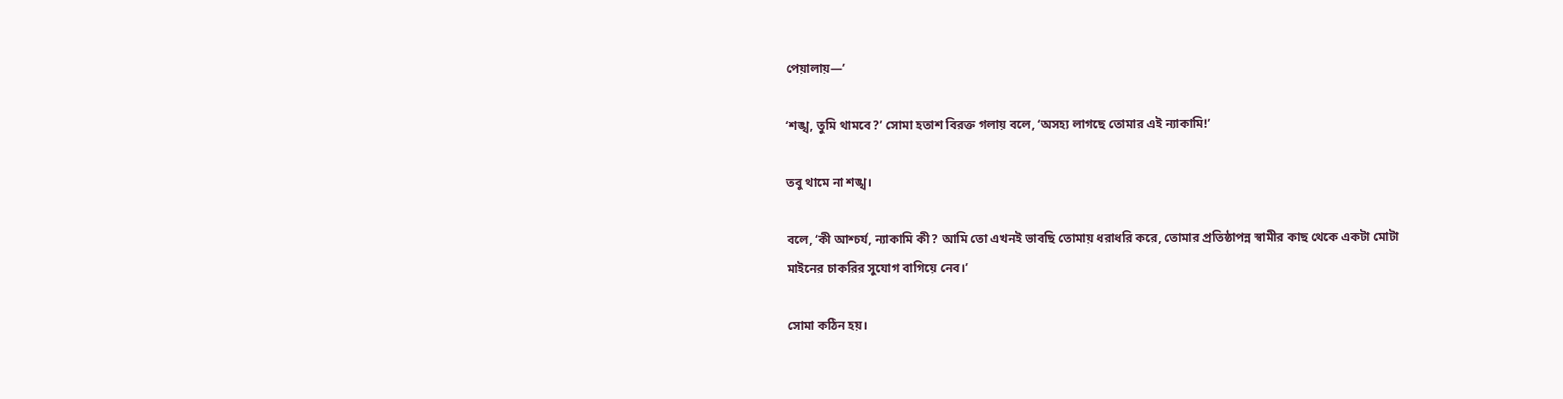পেয়ালায়—’

‘শঙ্খ, তুমি থামবে?’ সোমা হতাশ বিরক্ত গলায় বলে, ‘অসহ্য লাগছে তোমার এই ন্যাকামি!’

তবু থামে না শঙ্খ।

বলে, ‘কী আশ্চর্য, ন্যাকামি কী? আমি তো এখনই ভাবছি তোমায় ধরাধরি করে, তোমার প্রতিষ্ঠাপন্ন স্বামীর কাছ থেকে একটা মোটা মাইনের চাকরির সুযোগ বাগিয়ে নেব।’

সোমা কঠিন হয়।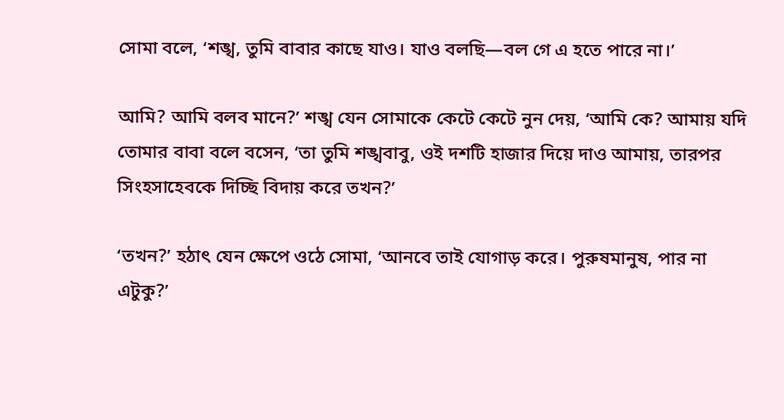সোমা বলে, ‘শঙ্খ, তুমি বাবার কাছে যাও। যাও বলছি—বল গে এ হতে পারে না।’

আমি? আমি বলব মানে?’ শঙ্খ যেন সোমাকে কেটে কেটে নুন দেয়, ‘আমি কে? আমায় যদি তোমার বাবা বলে বসেন, ‘তা তুমি শঙ্খবাবু, ওই দশটি হাজার দিয়ে দাও আমায়, তারপর সিংহসাহেবকে দিচ্ছি বিদায় করে তখন?’

‘তখন?’ হঠাৎ যেন ক্ষেপে ওঠে সোমা, ‘আনবে তাই যোগাড় করে। পুরুষমানুষ, পার না এটুকু?’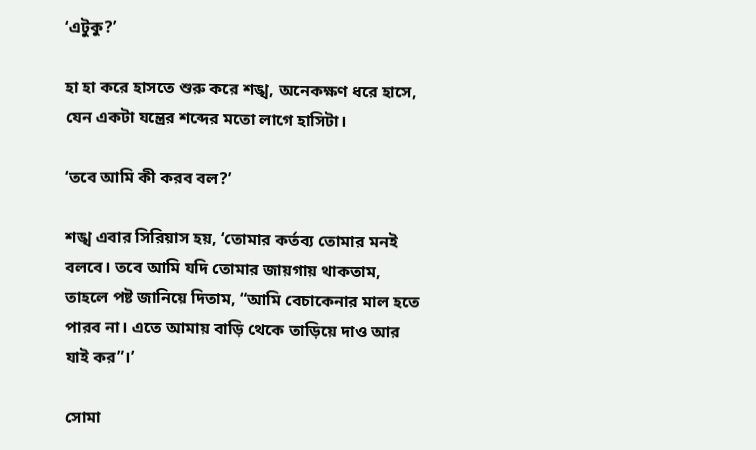‘এটুকু?’

হা হা করে হাসতে শুরু করে শঙ্খ, অনেকক্ষণ ধরে হাসে, যেন একটা যন্ত্রের শব্দের মতো লাগে হাসিটা।

‘তবে আমি কী করব বল?’

শঙ্খ এবার সিরিয়াস হয়, ‘তোমার কর্তব্য তোমার মনই বলবে। তবে আমি যদি তোমার জায়গায় থাকতাম, তাহলে পষ্ট জানিয়ে দিতাম, “আমি বেচাকেনার মাল হতে পারব না। এতে আমায় বাড়ি থেকে তাড়িয়ে দাও আর যাই কর”।’

সোমা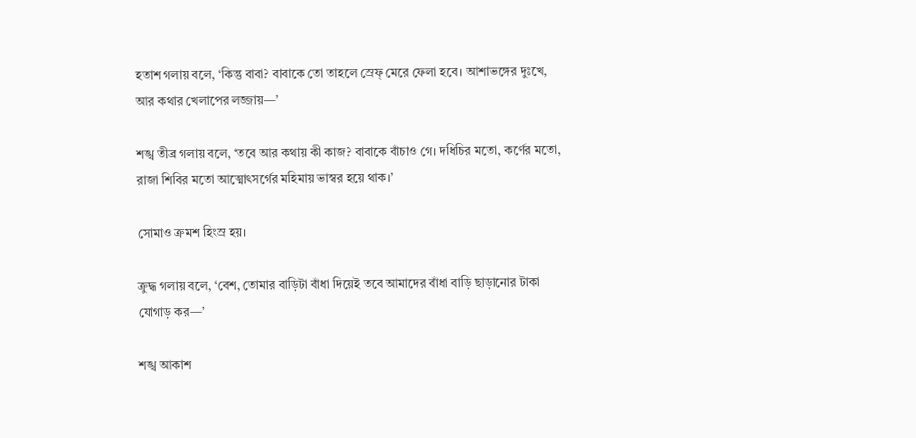হতাশ গলায় বলে, ‘কিন্তু বাবা? বাবাকে তো তাহলে স্রেফ্ মেরে ফেলা হবে। আশাভঙ্গের দুঃখে, আর কথার খেলাপের লজ্জায়—’

শঙ্খ তীব্র গলায় বলে, ‘তবে আর কথায় কী কাজ? বাবাকে বাঁচাও গে। দধিচির মতো, কর্ণের মতো, রাজা শিবির মতো আত্মোৎসর্গের মহিমায় ভাস্বর হয়ে থাক।’

সোমাও ক্রমশ হিংস্র হয়।

ক্রুদ্ধ গলায় বলে, ‘বেশ, তোমার বাড়িটা বাঁধা দিয়েই তবে আমাদের বাঁধা বাড়ি ছাড়ানোর টাকা যোগাড় কর—’

শঙ্খ আকাশ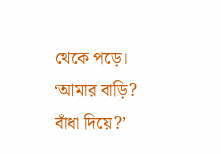থেকে পড়ে। ‘আমার বাড়ি? বাঁধা দিয়ে?’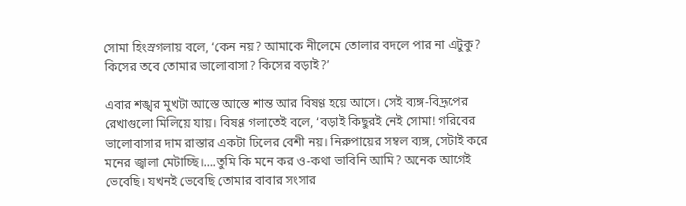সোমা হিংস্ৰগলায় বলে, ‘কেন নয়? আমাকে নীলেমে তোলার বদলে পার না এটুকু? কিসের তবে তোমার ভালোবাসা? কিসের বড়াই?’

এবার শঙ্খর মুখটা আস্তে আস্তে শান্ত আর বিষণ্ণ হয়ে আসে। সেই ব্যঙ্গ-বিদ্রূপের রেখাগুলো মিলিয়ে যায়। বিষণ্ণ গলাতেই বলে, ‘বড়াই কিছুরই নেই সোমা! গরিবের ভালোবাসার দাম রাস্তার একটা ঢিলের বেশী নয়। নিরুপায়ের সম্বল ব্যঙ্গ, সেটাই করে মনের জ্বালা মেটাচ্ছি।….তুমি কি মনে কর ও-কথা ভাবিনি আমি? অনেক আগেই ভেবেছি। যখনই ভেবেছি তোমার বাবার সংসার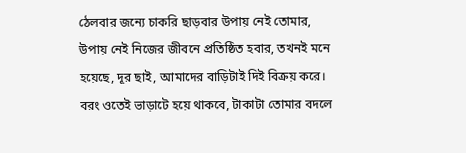ঠেলবার জন্যে চাকরি ছাড়বার উপায় নেই তোমার, উপায় নেই নিজের জীবনে প্রতিষ্ঠিত হবার, তখনই মনে হয়েছে, দূর ছাই, আমাদের বাড়িটাই দিই বিক্রয় করে। বরং ওতেই ভাড়াটে হয়ে থাকবে, টাকাটা তোমার বদলে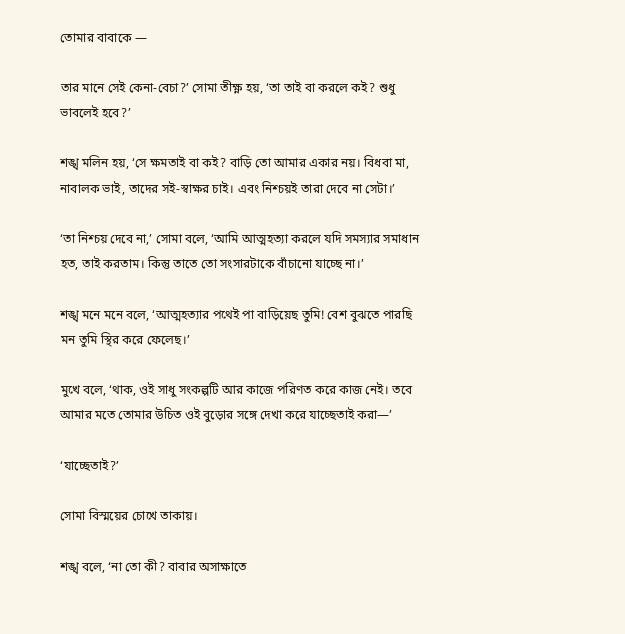তোমার বাবাকে —

তার মানে সেই কেনা-বেচা?’ সোমা তীক্ষ্ণ হয়, ‘তা তাই বা করলে কই? শুধু ভাবলেই হবে?’

শঙ্খ মলিন হয়, ‘সে ক্ষমতাই বা কই? বাড়ি তো আমার একার নয়। বিধবা মা, নাবালক ভাই, তাদের সই-স্বাক্ষর চাই। এবং নিশ্চয়ই তারা দেবে না সেটা।’

‘তা নিশ্চয় দেবে না,’ সোমা বলে, ‘আমি আত্মহত্যা করলে যদি সমস্যার সমাধান হত, তাই করতাম। কিন্তু তাতে তো সংসারটাকে বাঁচানো যাচ্ছে না।’

শঙ্খ মনে মনে বলে, ‘আত্মহত্যার পথেই পা বাড়িয়েছ তুমি! বেশ বুঝতে পারছি মন তুমি স্থির করে ফেলেছ।’

মুখে বলে, ‘থাক, ওই সাধু সংকল্পটি আর কাজে পরিণত করে কাজ নেই। তবে আমার মতে তোমার উচিত ওই বুড়োর সঙ্গে দেখা করে যাচ্ছেতাই করা—’

‘যাচ্ছেতাই?’

সোমা বিস্ময়ের চোখে তাকায়।

শঙ্খ বলে, ‘না তো কী? বাবার অসাক্ষাতে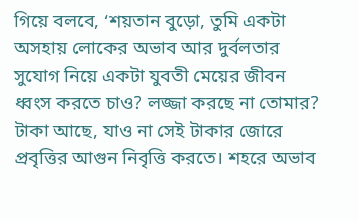গিয়ে বলবে, ‘শয়তান বুড়ো, তুমি একটা অসহায় লোকের অভাব আর দুর্বলতার সুযোগ নিয়ে একটা যুবতী মেয়ের জীবন ধ্বংস করতে চাও? লজ্জা করছে না তোমার? টাকা আছে, যাও না সেই টাকার জোরে প্রবৃত্তির আগুন নিবৃত্তি করতে। শহরে অভাব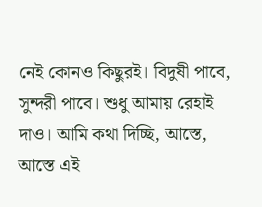নেই কোনও কিছুরই। বিদুষী পাবে, সুন্দরী পাবে। শুধু আমায় রেহাই দাও। আমি কথা দিচ্ছি, আস্তে, আস্তে এই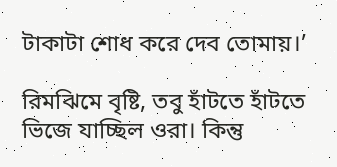টাকাটা শোধ করে দেব তোমায়।’

রিমঝিমে বৃষ্টি, তবু হাঁটতে হাঁটতে ভিজে যাচ্ছিল ওরা। কিন্তু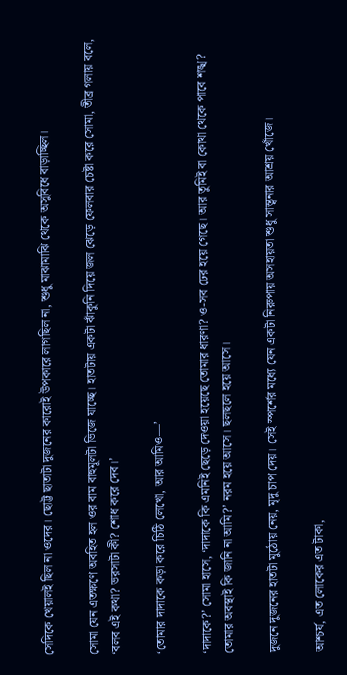সেদিকে খেয়ালই ছিল না ওদের। ছোট্ট ছাতাটা দুজনের কারোই উপকারে লাগছিল না, শুধু মাঝামাঝি থেকে অসুবিধে বাড়াচ্ছিল।

সোমা যেন এতক্ষণে অবহিত হল ওর বাম বাহুমূলটা ভিজে যাচ্ছে। হাতটায় একটা ঝাঁকুনি দিয়ে জল ঝেড়ে ফেলবার চেষ্টা করে সোমা, তীব্র গলায় বলে, ‘বলব এই কথা? ভরসাটা কী? শোধ করে দেব।’

‘তোমার দাদাকে কড়া করে চিঠি লেখো, আর আমিও—’

‘দাদাকে?’ সোমা হাসে, ‘দাদাকে কি এমনিই ছেড়ে দেওয়া হয়েছে তোমার ধারণা? ও-সব ঢের হয়ে গেছে। আর তুমিই বা কোথা থেকে পাবে শঙ্খ? তোমার অবস্থাই কি জানি না আমি?’ নরম হয়ে আসে। ছলছলে হয়ে আসে।

দুজনে দুজনের হাতটা মুঠোয় নেয়, মৃদু চাপ দেয়। সেই স্পর্শের মধ্যে যেন একটা নিরুপায় অসহায়তা শুধু সান্ত্বনার আশ্রয় খোঁজে।

আশ্চর্য, এত লোকের এত টাকা,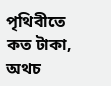পৃথিবীতে কত টাকা, অথচ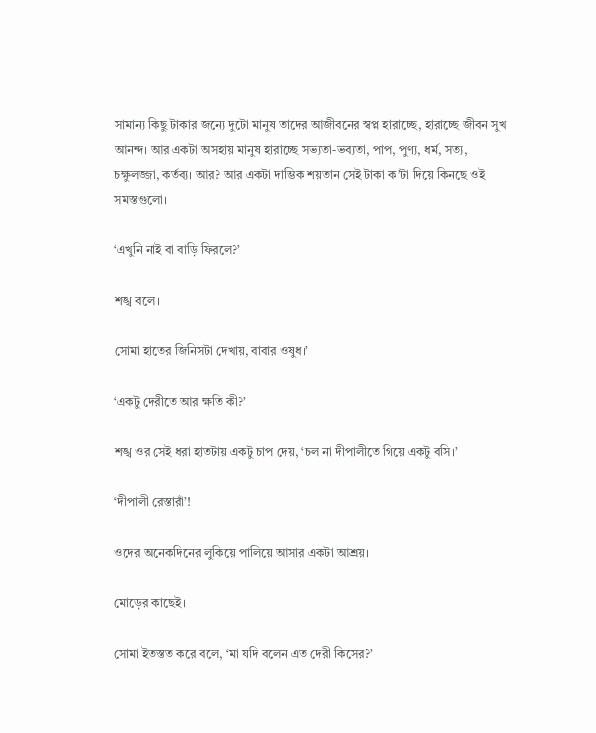সামান্য কিছু টাকার জন্যে দুটো মানুষ তাদের আজীবনের স্বপ্ন হারাচ্ছে, হারাচ্ছে জীবন সুখ আনন্দ। আর একটা অসহায় মানুষ হারাচ্ছে সভ্যতা-ভব্যতা, পাপ, পুণ্য, ধর্ম, সত্য, চক্ষুলজ্জা, কর্তব্য। আর? আর একটা দাম্ভিক শয়তান সেই টাকা ক’টা দিয়ে কিনছে ওই সমস্তগুলো।

‘এখুনি নাই বা বাড়ি ফিরলে?’

শঙ্খ বলে।

সোমা হাতের জিনিসটা দেখায়, বাবার ওষুধ।’

‘একটু দেরীতে আর ক্ষতি কী?’

শঙ্খ ওর সেই ধরা হাতটায় একটু চাপ দেয়, ‘চল না দীপালীতে গিয়ে একটু বসি।’

‘দীপালী রেস্তারাঁ’!

ওদের অনেকদিনের লুকিয়ে পালিয়ে আসার একটা আশ্রয়।

মোড়ের কাছেই।

সোমা ইতস্তত করে বলে, ‘মা যদি বলেন এত দেরী কিসের?’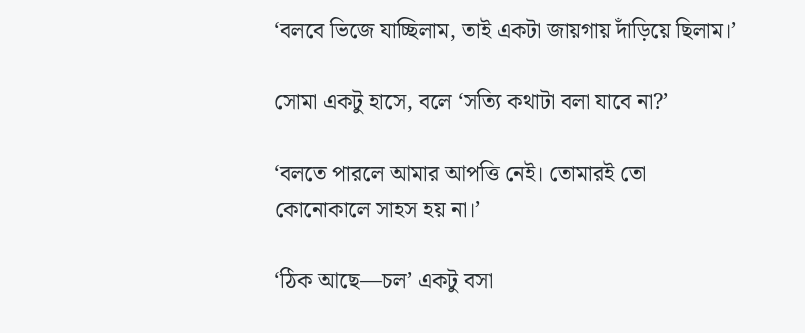‘বলবে ভিজে যাচ্ছিলাম, তাই একটা জায়গায় দাঁড়িয়ে ছিলাম।’

সোমা একটু হাসে, বলে ‘সত্যি কথাটা বলা যাবে না?’

‘বলতে পারলে আমার আপত্তি নেই। তোমারই তো কোনোকালে সাহস হয় না।’

‘ঠিক আছে—চল’ একটু বসা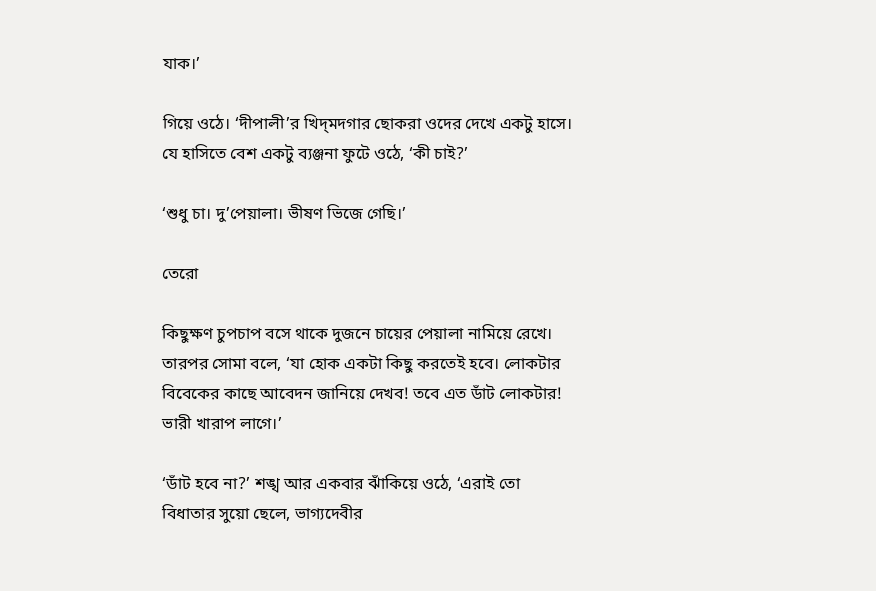যাক।’

গিয়ে ওঠে। ‘দীপালী’র খিদ্‌মদগার ছোকরা ওদের দেখে একটু হাসে। যে হাসিতে বেশ একটু ব্যঞ্জনা ফুটে ওঠে, ‘কী চাই?’

‘শুধু চা। দু’পেয়ালা। ভীষণ ভিজে গেছি।’

তেরো

কিছুক্ষণ চুপচাপ বসে থাকে দুজনে চায়ের পেয়ালা নামিয়ে রেখে। তারপর সোমা বলে, ‘যা হোক একটা কিছু করতেই হবে। লোকটার বিবেকের কাছে আবেদন জানিয়ে দেখব! তবে এত ডাঁট লোকটার! ভারী খারাপ লাগে।’

‘ডাঁট হবে না?’ শঙ্খ আর একবার ঝাঁকিয়ে ওঠে, ‘এরাই তো বিধাতার সুয়ো ছেলে, ভাগ্যদেবীর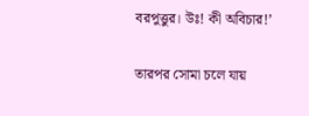বরপুত্তুর। উঃ! কী অবিচার!’

তারপর সোমা চলে যায়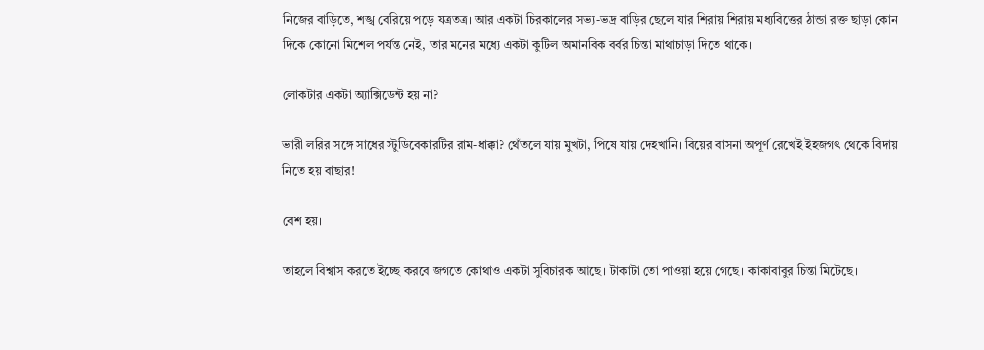নিজের বাড়িতে, শঙ্খ বেরিয়ে পড়ে যত্রতত্র। আর একটা চিরকালের সভ্য-ভদ্র বাড়ির ছেলে যার শিরায় শিরায় মধ্যবিত্তের ঠান্ডা রক্ত ছাড়া কোন দিকে কোনো মিশেল পর্যন্ত নেই, তার মনের মধ্যে একটা কুটিল অমানবিক বর্বর চিন্তা মাথাচাড়া দিতে থাকে।

লোকটার একটা অ্যাক্সিডেন্ট হয় না?

ভারী লরির সঙ্গে সাধের স্টুডিবেকারটির রাম-ধাক্কা? থেঁতলে যায় মুখটা, পিষে যায় দেহখানি। বিয়ের বাসনা অপূর্ণ রেখেই ইহজগৎ থেকে বিদায় নিতে হয় বাছার!

বেশ হয়।

তাহলে বিশ্বাস করতে ইচ্ছে করবে জগতে কোথাও একটা সুবিচারক আছে। টাকাটা তো পাওয়া হয়ে গেছে। কাকাবাবুর চিন্তা মিটেছে।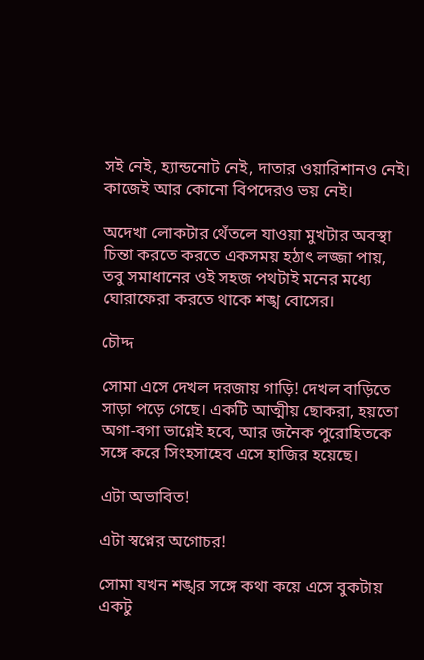সই নেই, হ্যান্ডনোট নেই, দাতার ওয়ারিশানও নেই। কাজেই আর কোনো বিপদেরও ভয় নেই।

অদেখা লোকটার থেঁতলে যাওয়া মুখটার অবস্থা চিন্তা করতে করতে একসময় হঠাৎ লজ্জা পায়, তবু সমাধানের ওই সহজ পথটাই মনের মধ্যে ঘোরাফেরা করতে থাকে শঙ্খ বোসের।

চৌদ্দ

সোমা এসে দেখল দরজায় গাড়ি! দেখল বাড়িতে সাড়া পড়ে গেছে। একটি আত্মীয় ছোকরা, হয়তো অগা-বগা ভাগ্নেই হবে, আর জনৈক পুরোহিতকে সঙ্গে করে সিংহসাহেব এসে হাজির হয়েছে।

এটা অভাবিত!

এটা স্বপ্নের অগোচর!

সোমা যখন শঙ্খর সঙ্গে কথা কয়ে এসে বুকটায় একটু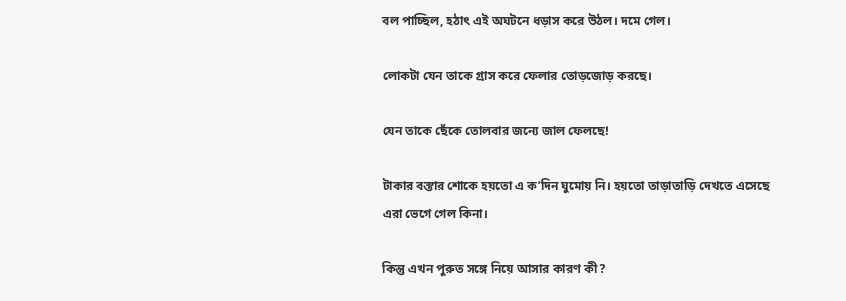বল পাচ্ছিল, হঠাৎ এই অঘটনে ধড়াস করে উঠল। দমে গেল।

লোকটা যেন তাকে গ্রাস করে ফেলার তোড়জোড় করছে।

যেন তাকে ছেঁকে তোলবার জন্যে জাল ফেলছে!

টাকার বস্তার শোকে হয়তো এ ক’দিন ঘুমোয় নি। হয়তো তাড়াতাড়ি দেখতে এসেছে এরা ভেগে গেল কিনা।

কিন্তু এখন পুরুত সঙ্গে নিয়ে আসার কারণ কী?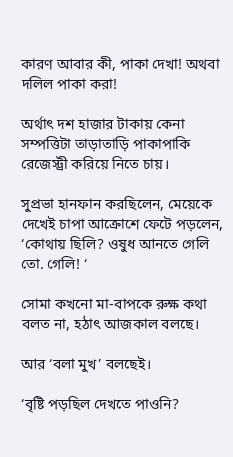কারণ আবার কী, পাকা দেখা! অথবা দলিল পাকা করা!

অর্থাৎ দশ হাজার টাকায় কেনা সম্পত্তিটা তাড়াতাড়ি পাকাপাকি রেজেস্ট্রী করিয়ে নিতে চায়।

সুপ্রভা হানফান করছিলেন, মেয়েকে দেখেই চাপা আক্রোশে ফেটে পড়লেন, ‘কোথায় ছিলি? ওষুধ আনতে গেলি তো. গেলি! ‘

সোমা কখনো মা-বাপকে রুক্ষ কথা বলত না, হঠাৎ আজকাল বলছে।

আর ‘বলা মুখ’ বলছেই।

‘বৃষ্টি পড়ছিল দেখতে পাওনি?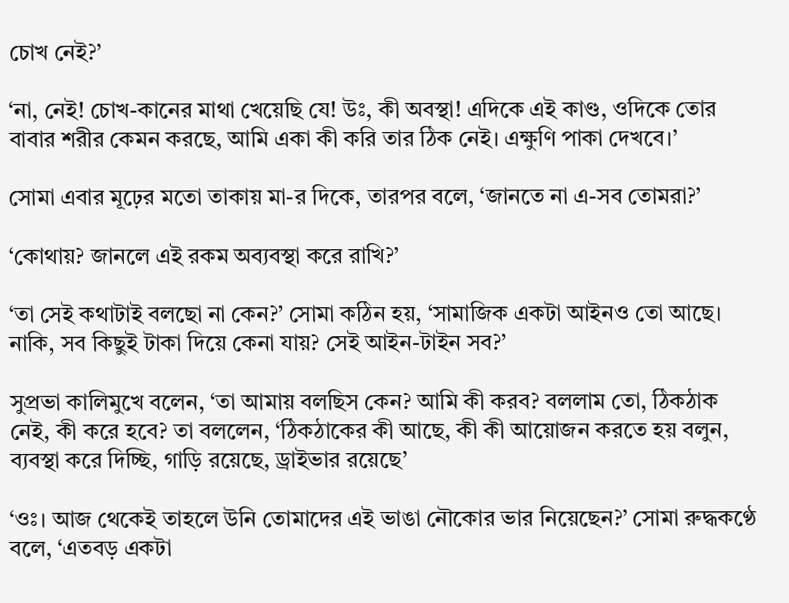চোখ নেই?’

‘না, নেই! চোখ-কানের মাথা খেয়েছি যে! উঃ, কী অবস্থা! এদিকে এই কাণ্ড, ওদিকে তোর বাবার শরীর কেমন করছে, আমি একা কী করি তার ঠিক নেই। এক্ষুণি পাকা দেখবে।’

সোমা এবার মূঢ়ের মতো তাকায় মা-র দিকে, তারপর বলে, ‘জানতে না এ-সব তোমরা?’

‘কোথায়? জানলে এই রকম অব্যবস্থা করে রাখি?’

‘তা সেই কথাটাই বলছো না কেন?’ সোমা কঠিন হয়, ‘সামাজিক একটা আইনও তো আছে। নাকি, সব কিছুই টাকা দিয়ে কেনা যায়? সেই আইন-টাইন সব?’

সুপ্রভা কালিমুখে বলেন, ‘তা আমায় বলছিস কেন? আমি কী করব? বললাম তো, ঠিকঠাক নেই, কী করে হবে? তা বললেন, ‘ঠিকঠাকের কী আছে, কী কী আয়োজন করতে হয় বলুন, ব্যবস্থা করে দিচ্ছি, গাড়ি রয়েছে, ড্রাইভার রয়েছে’

‘ওঃ। আজ থেকেই তাহলে উনি তোমাদের এই ভাঙা নৌকোর ভার নিয়েছেন?’ সোমা রুদ্ধকণ্ঠে বলে, ‘এতবড় একটা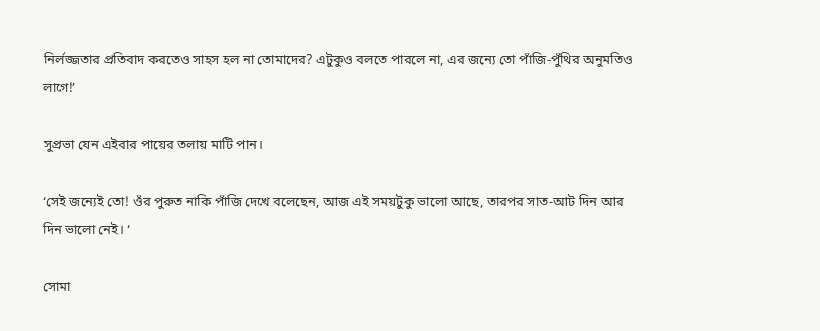নির্লজ্জতার প্রতিবাদ করতেও সাহস হল না তোমাদের? এটুকুও বলতে পারলে না, এর জন্যে তো পাঁজি-পুঁথির অনুমতিও লাগে!’

সুপ্রভা যেন এইবার পায়ের তলায় মাটি পান।

‘সেই জন্যেই তো! ওঁর পুরুত নাকি পাঁজি দেখে বলেছেন, আজ এই সময়টুকু ভালো আছে, তারপর সাত-আট দিন আর দিন ভালো নেই। ‘

সোমা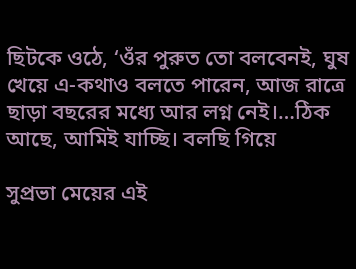ছিটকে ওঠে, ‘ওঁর পুরুত তো বলবেনই, ঘুষ খেয়ে এ-কথাও বলতে পারেন, আজ রাত্রে ছাড়া বছরের মধ্যে আর লগ্ন নেই।…ঠিক আছে, আমিই যাচ্ছি। বলছি গিয়ে

সুপ্রভা মেয়ের এই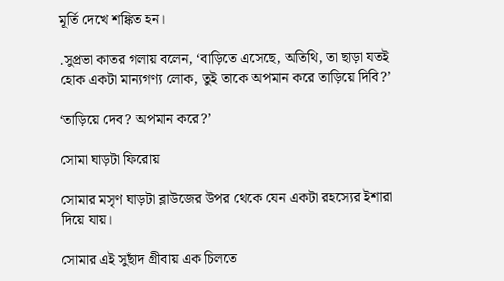মূর্তি দেখে শঙ্কিত হন।

.সুপ্রভা কাতর গলায় বলেন, ‘বাড়িতে এসেছে, অতিথি, তা ছাড়া যতই হোক একটা মান্যগণ্য লোক, তুই তাকে অপমান করে তাড়িয়ে দিবি?’

‘তাড়িয়ে দেব? অপমান করে?’

সোমা ঘাড়টা ফিরোয়

সোমার মসৃণ ঘাড়টা ব্লাউজের উপর থেকে যেন একটা রহস্যের ইশারা দিয়ে যায়।

সোমার এই সুছাঁদ গ্রীবায় এক চিলতে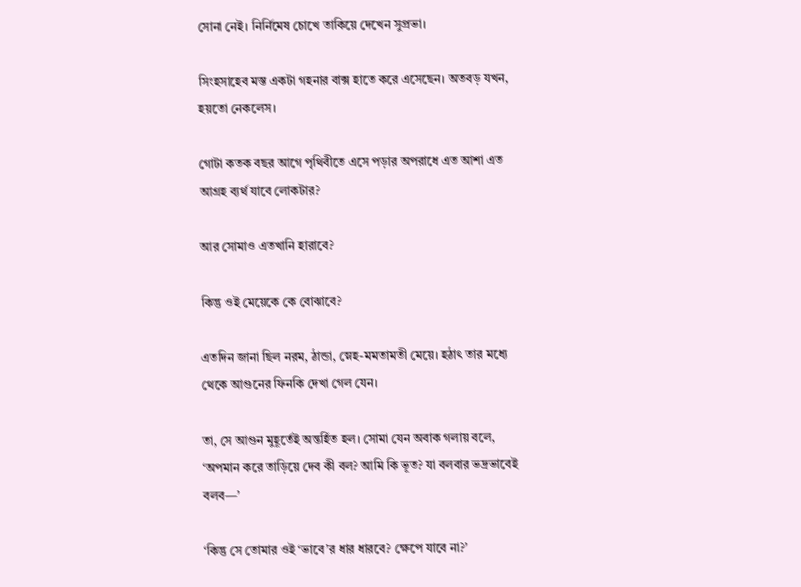সোনা নেই। নির্নিমেষ চোখে তাকিয়ে দেখেন সুপ্রভা।

সিংহসাহেব মস্ত একটা গহনার বাক্স হাতে করে এসেছেন। অতবড় যখন, হয়তো নেকলেস।

গোটা কতক বছর আগে পৃথিবীতে এসে পড়ার অপরাধে এত আশা এত আগ্রহ ব্যর্থ যাবে লোকটার?

আর সোমাও এতখানি হারাবে?

কিন্তু ওই মেয়েকে কে বোঝাবে?

এতদিন জানা ছিল নরম, ঠান্ডা, স্নেহ-মমতামতী মেয়ে। হঠাৎ তার মধ্যে থেকে আগুনের ফিনকি দেখা গেল যেন।

তা, সে আগুন মুহূর্তেই অন্তর্হিত হল। সোমা যেন অবাক গলায় বলে, ‘অপমান করে তাড়িয়ে দেব কী বল? আমি কি ভূত? যা বলবার ভদ্রভাবেই বলব—’

‘কিন্তু সে তোমার ওই ‘ভাবে’র ধার ধারবে? ক্ষেপে যাবে না?’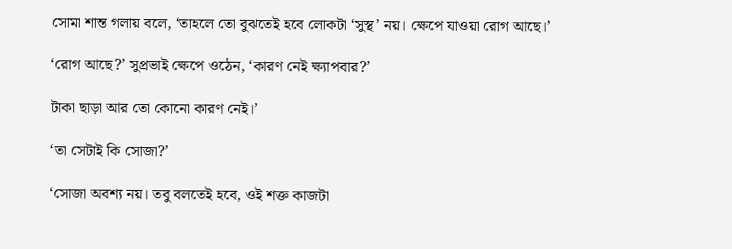সোমা শান্ত গলায় বলে, ‘তাহলে তো বুঝতেই হবে লোকটা ‘সুস্থ’ নয়। ক্ষেপে যাওয়া রোগ আছে।’

‘রোগ আছে?’ সুপ্রভাই ক্ষেপে ওঠেন, ‘কারণ নেই ক্ষ্যাপবার?’

টাকা ছাড়া আর তো কোনো কারণ নেই।’

‘তা সেটাই কি সোজা?’

‘সোজা অবশ্য নয়। তবু বলতেই হবে, ওই শক্ত কাজটা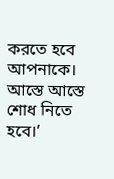করতে হবে আপনাকে। আস্তে আস্তে শোধ নিতে হবে।’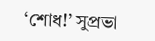‘শোধ!’ সুপ্রভা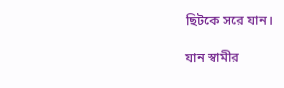ছিটকে সরে যান।

যান স্বামীর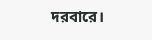দরবারে।